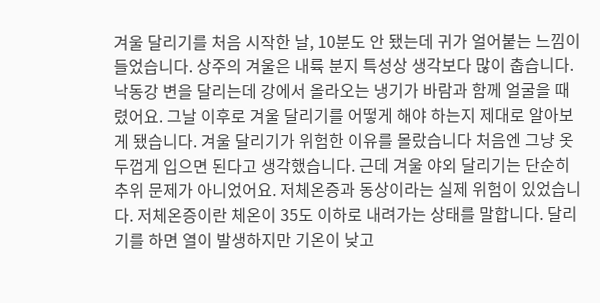겨울 달리기를 처음 시작한 날, 10분도 안 됐는데 귀가 얼어붙는 느낌이 들었습니다. 상주의 겨울은 내륙 분지 특성상 생각보다 많이 춥습니다. 낙동강 변을 달리는데 강에서 올라오는 냉기가 바람과 함께 얼굴을 때렸어요. 그날 이후로 겨울 달리기를 어떻게 해야 하는지 제대로 알아보게 됐습니다. 겨울 달리기가 위험한 이유를 몰랐습니다 처음엔 그냥 옷 두껍게 입으면 된다고 생각했습니다. 근데 겨울 야외 달리기는 단순히 추위 문제가 아니었어요. 저체온증과 동상이라는 실제 위험이 있었습니다. 저체온증이란 체온이 35도 이하로 내려가는 상태를 말합니다. 달리기를 하면 열이 발생하지만 기온이 낮고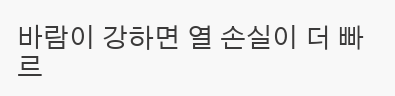바람이 강하면 열 손실이 더 빠르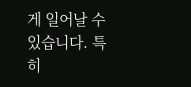게 일어날 수 있습니다. 특히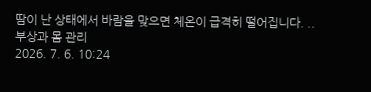땀이 난 상태에서 바람을 맞으면 체온이 급격히 떨어집니다. ..
부상과 몸 관리
2026. 7. 6. 10:24